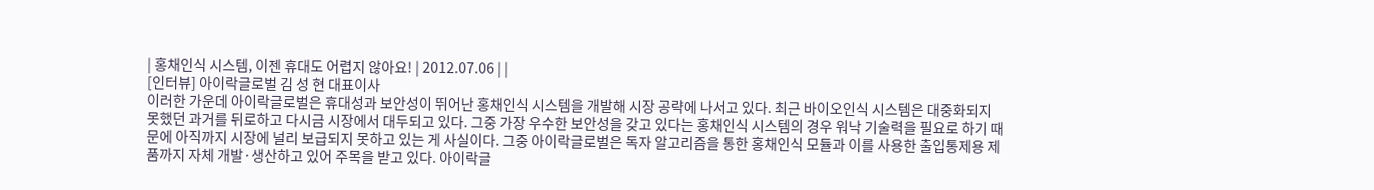| 홍채인식 시스템, 이젠 휴대도 어렵지 않아요! | 2012.07.06 | |
[인터뷰] 아이락글로벌 김 성 현 대표이사
이러한 가운데 아이락글로벌은 휴대성과 보안성이 뛰어난 홍채인식 시스템을 개발해 시장 공략에 나서고 있다. 최근 바이오인식 시스템은 대중화되지 못했던 과거를 뒤로하고 다시금 시장에서 대두되고 있다. 그중 가장 우수한 보안성을 갖고 있다는 홍채인식 시스템의 경우 워낙 기술력을 필요로 하기 때문에 아직까지 시장에 널리 보급되지 못하고 있는 게 사실이다. 그중 아이락글로벌은 독자 알고리즘을 통한 홍채인식 모듈과 이를 사용한 출입통제용 제품까지 자체 개발·생산하고 있어 주목을 받고 있다. 아이락글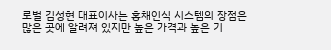로벌 김성현 대표이사는 홍채인식 시스템의 장점은 많은 곳에 알려져 있지만 높은 가격과 높은 기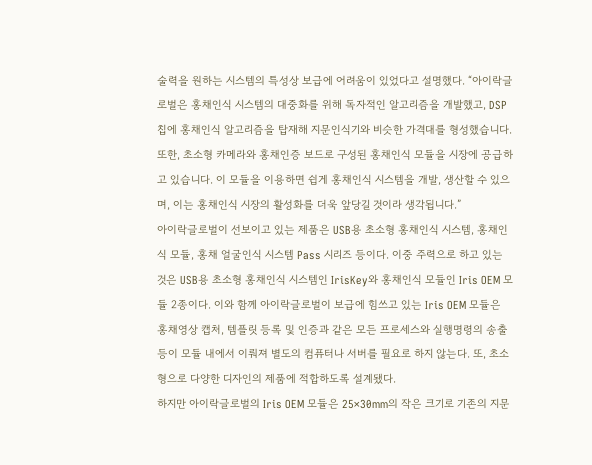술력을 원하는 시스템의 특성상 보급에 어려움이 있었다고 설명했다. “아이락글로벌은 홍채인식 시스템의 대중화를 위해 독자적인 알고리즘을 개발했고, DSP 칩에 홍채인식 알고리즘을 탑재해 지문인식기와 비슷한 가격대를 형성했습니다. 또한, 초소형 카메라와 홍채인증 보드로 구성된 홍채인식 모듈을 시장에 공급하고 있습니다. 이 모듈을 이용하면 쉽게 홍채인식 시스템을 개발, 생산할 수 있으며, 이는 홍채인식 시장의 활성화를 더욱 앞당길 것이라 생각됩니다.”
아이락글로벌이 선보이고 있는 제품은 USB용 초소형 홍채인식 시스템, 홍채인식 모듈, 홍채 얼굴인식 시스템 Pass 시리즈 등이다. 이중 주력으로 하고 있는 것은 USB용 초소형 홍채인식 시스템인 IrisKey와 홍채인식 모듈인 Iris OEM 모듈 2종이다. 이와 함께 아이락글로벌이 보급에 힘쓰고 있는 Iris OEM 모듈은 홍채영상 캡처, 템플릿 등록 및 인증과 같은 모든 프로세스와 실행명령의 송출 등이 모듈 내에서 이뤄져 별도의 컴퓨터나 서버를 필요로 하지 않는다. 또, 초소형으로 다양한 디자인의 제품에 적합하도록 설계됐다.
하지만 아이락글로벌의 Iris OEM 모듈은 25×30mm의 작은 크기로 기존의 지문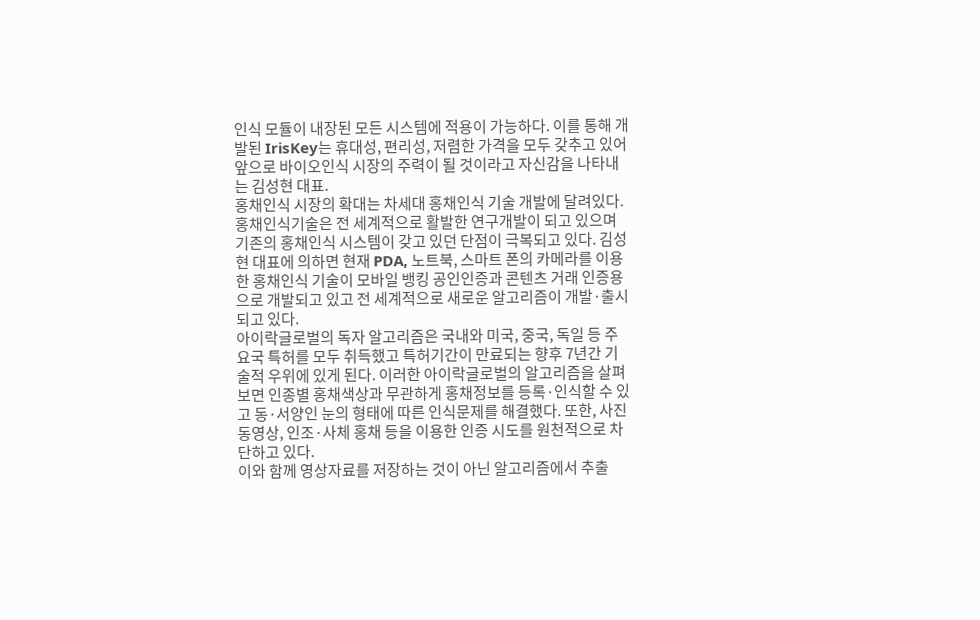인식 모듈이 내장된 모든 시스템에 적용이 가능하다. 이를 통해 개발된 IrisKey는 휴대성, 편리성, 저렴한 가격을 모두 갖추고 있어 앞으로 바이오인식 시장의 주력이 될 것이라고 자신감을 나타내는 김성현 대표.
홍채인식 시장의 확대는 차세대 홍채인식 기술 개발에 달려있다. 홍채인식기술은 전 세계적으로 활발한 연구개발이 되고 있으며 기존의 홍채인식 시스템이 갖고 있던 단점이 극복되고 있다. 김성현 대표에 의하면 현재 PDA, 노트북, 스마트 폰의 카메라를 이용한 홍채인식 기술이 모바일 뱅킹 공인인증과 콘텐츠 거래 인증용으로 개발되고 있고 전 세계적으로 새로운 알고리즘이 개발·출시되고 있다.
아이락글로벌의 독자 알고리즘은 국내와 미국, 중국, 독일 등 주요국 특허를 모두 취득했고 특허기간이 만료되는 향후 7년간 기술적 우위에 있게 된다. 이러한 아이락글로벌의 알고리즘을 살펴보면 인종별 홍채색상과 무관하게 홍채정보를 등록·인식할 수 있고 동·서양인 눈의 형태에 따른 인식문제를 해결했다. 또한, 사진 동영상, 인조·사체 홍채 등을 이용한 인증 시도를 원천적으로 차단하고 있다.
이와 함께 영상자료를 저장하는 것이 아닌 알고리즘에서 추출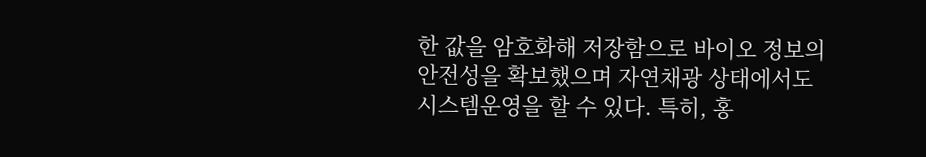한 값을 암호화해 저장함으로 바이오 정보의 안전성을 확보했으며 자연채광 상태에서도 시스템운영을 할 수 있다. 특히, 홍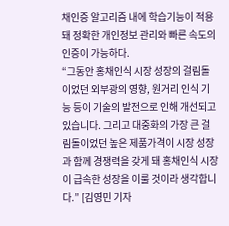채인증 알고리즘 내에 학습기능이 적용돼 정확한 개인정보 관리와 빠른 속도의 인증이 가능하다.
“그동안 홍채인식 시장 성장의 걸림돌이었던 외부광의 영향, 원거리 인식 기능 등이 기술의 발전으로 인해 개선되고 있습니다. 그리고 대중화의 가장 큰 걸림돌이었던 높은 제품가격이 시장 성장과 함께 경쟁력을 갖게 돼 홍채인식 시장이 급속한 성장을 이룰 것이라 생각합니다.” [김영민 기자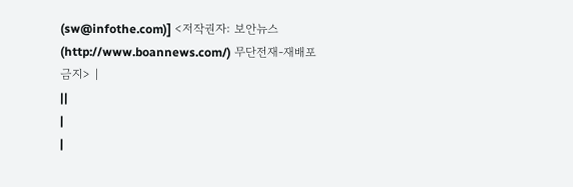(sw@infothe.com)] <저작권자: 보안뉴스(http://www.boannews.com/) 무단전재-재배포금지> |
||
|
|